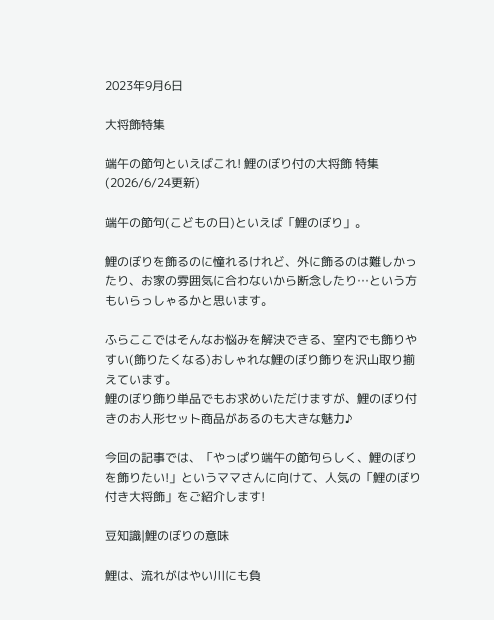2023年9月6日

大将飾特集

端午の節句といえばこれ! 鯉のぼり付の大将飾 特集 (2026/6/24更新)

端午の節句(こどもの日)といえば「鯉のぼり」。

鯉のぼりを飾るのに憧れるけれど、外に飾るのは難しかったり、お家の雰囲気に合わないから断念したり…という方もいらっしゃるかと思います。

ふらここではそんなお悩みを解決できる、室内でも飾りやすい(飾りたくなる)おしゃれな鯉のぼり飾りを沢山取り揃えています。
鯉のぼり飾り単品でもお求めいただけますが、鯉のぼり付きのお人形セット商品があるのも大きな魅力♪

今回の記事では、「やっぱり端午の節句らしく、鯉のぼりを飾りたい!」というママさんに向けて、人気の「鯉のぼり付き大将飾」をご紹介します!

豆知識|鯉のぼりの意味

鯉は、流れがはやい川にも負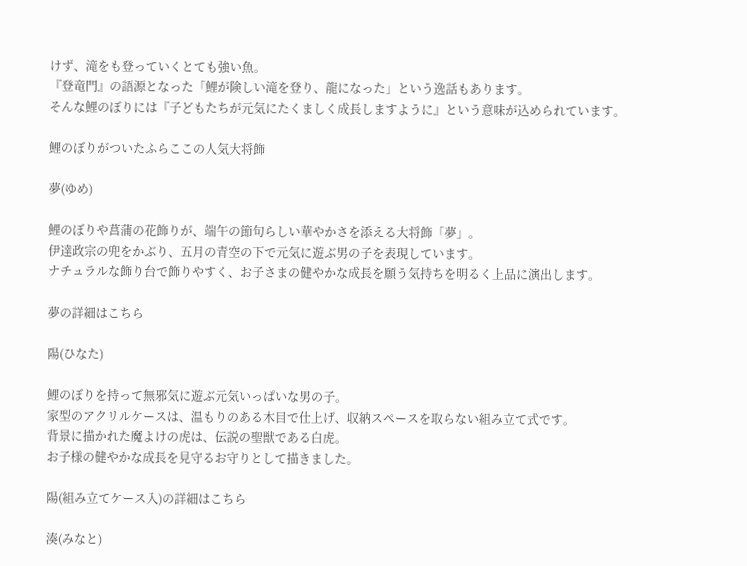けず、滝をも登っていくとても強い魚。
『登竜門』の語源となった「鯉が険しい滝を登り、龍になった」という逸話もあります。
そんな鯉のぼりには『子どもたちが元気にたくましく成長しますように』という意味が込められています。

鯉のぼりがついたふらここの人気大将飾

夢(ゆめ)

鯉のぼりや菖蒲の花飾りが、端午の節句らしい華やかさを添える大将飾「夢」。
伊達政宗の兜をかぶり、五月の青空の下で元気に遊ぶ男の子を表現しています。
ナチュラルな飾り台で飾りやすく、お子さまの健やかな成長を願う気持ちを明るく上品に演出します。

夢の詳細はこちら

陽(ひなた)

鯉のぼりを持って無邪気に遊ぶ元気いっぱいな男の子。
家型のアクリルケースは、温もりのある木目で仕上げ、収納スペースを取らない組み立て式です。
背景に描かれた魔よけの虎は、伝説の聖獣である白虎。
お子様の健やかな成長を見守るお守りとして描きました。

陽(組み立てケース入)の詳細はこちら

湊(みなと)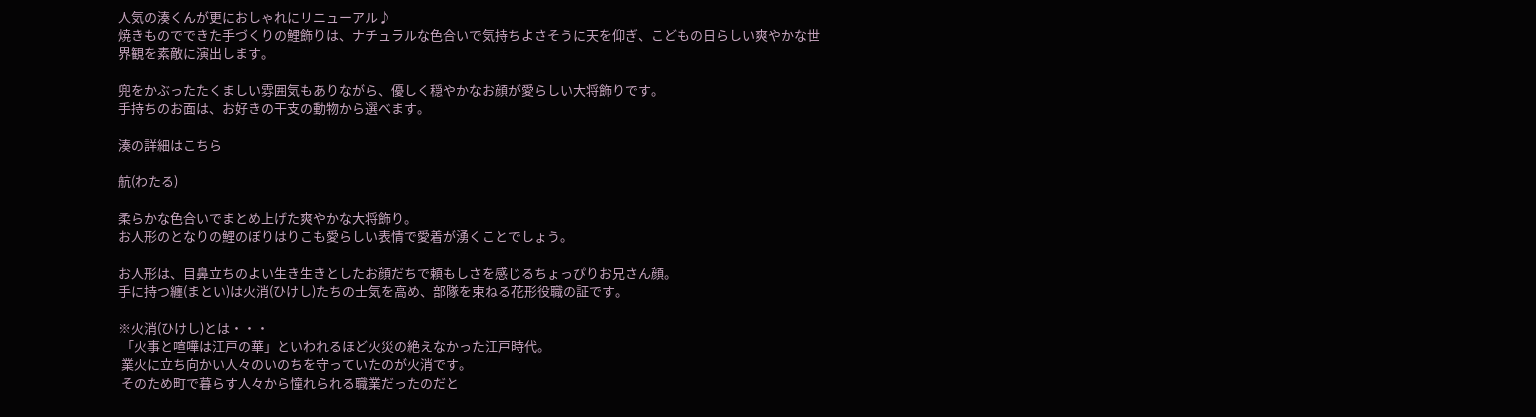人気の湊くんが更におしゃれにリニューアル♪
焼きものでできた手づくりの鯉飾りは、ナチュラルな色合いで気持ちよさそうに天を仰ぎ、こどもの日らしい爽やかな世界観を素敵に演出します。

兜をかぶったたくましい雰囲気もありながら、優しく穏やかなお顔が愛らしい大将飾りです。
手持ちのお面は、お好きの干支の動物から選べます。

湊の詳細はこちら

航(わたる)

柔らかな色合いでまとめ上げた爽やかな大将飾り。
お人形のとなりの鯉のぼりはりこも愛らしい表情で愛着が湧くことでしょう。

お人形は、目鼻立ちのよい生き生きとしたお顔だちで頼もしさを感じるちょっぴりお兄さん顔。
手に持つ纏(まとい)は火消(ひけし)たちの士気を高め、部隊を束ねる花形役職の証です。

※火消(ひけし)とは・・・
 「火事と喧嘩は江戸の華」といわれるほど火災の絶えなかった江戸時代。
 業火に立ち向かい人々のいのちを守っていたのが火消です。
 そのため町で暮らす人々から憧れられる職業だったのだと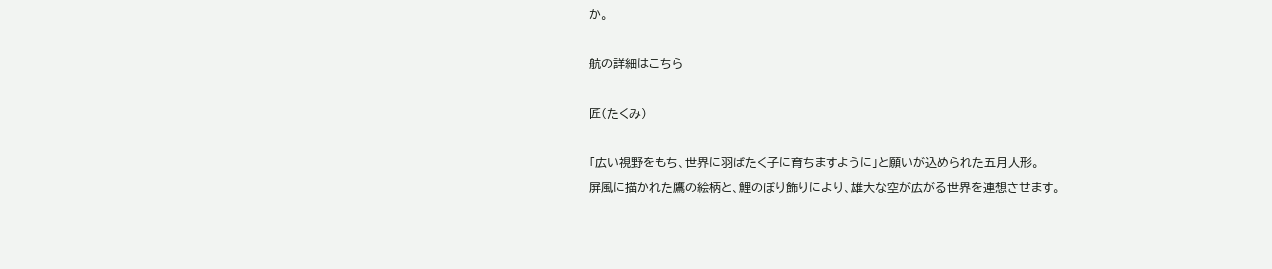か。

航の詳細はこちら

匠(たくみ)

「広い視野をもち、世界に羽ばたく子に育ちますように」と願いが込められた五月人形。
屏風に描かれた鷹の絵柄と、鯉のぼり飾りにより、雄大な空が広がる世界を連想させます。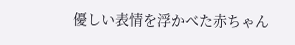優しい表情を浮かべた赤ちゃん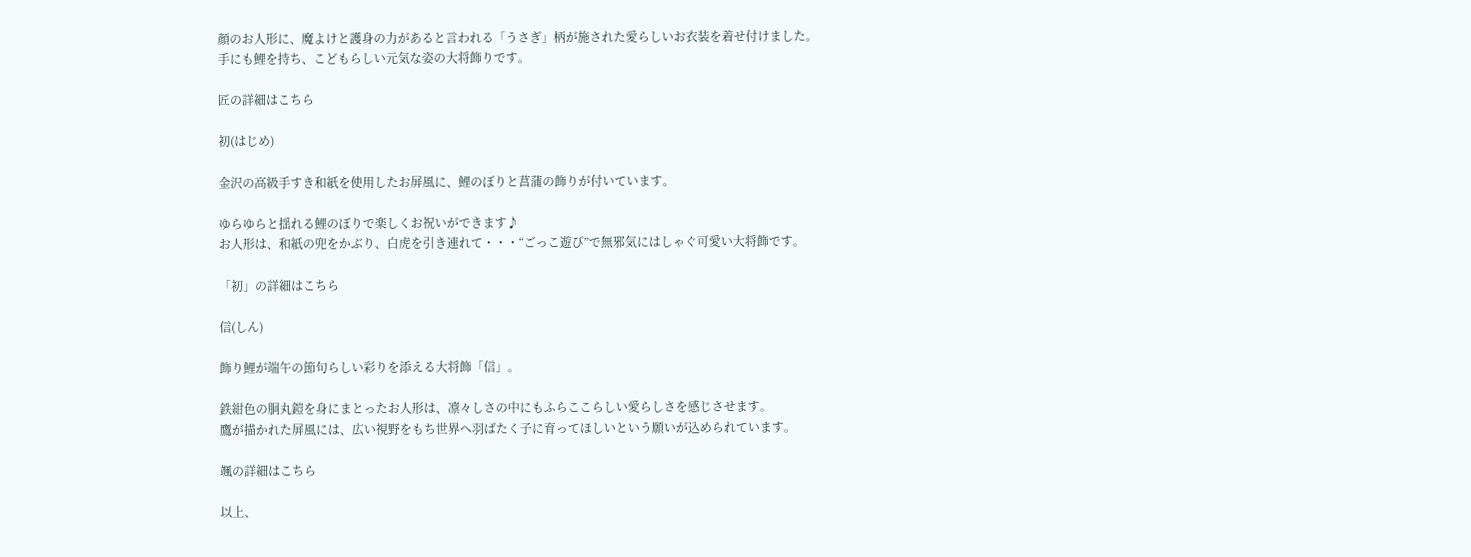顔のお人形に、魔よけと護身の力があると言われる「うさぎ」柄が施された愛らしいお衣装を着せ付けました。
手にも鯉を持ち、こどもらしい元気な姿の大将飾りです。

匠の詳細はこちら

初(はじめ)

金沢の高級手すき和紙を使用したお屏風に、鯉のぼりと菖蒲の飾りが付いています。

ゆらゆらと揺れる鯉のぼりで楽しくお祝いができます♪
お人形は、和紙の兜をかぶり、白虎を引き連れて・・・“ごっこ遊び”で無邪気にはしゃぐ可愛い大将飾です。

「初」の詳細はこちら

信(しん)

飾り鯉が端午の節句らしい彩りを添える大将飾「信」。

鉄紺色の胴丸鎧を身にまとったお人形は、凛々しさの中にもふらここらしい愛らしさを感じさせます。
鷹が描かれた屏風には、広い視野をもち世界へ羽ばたく子に育ってほしいという願いが込められています。

颯の詳細はこちら

以上、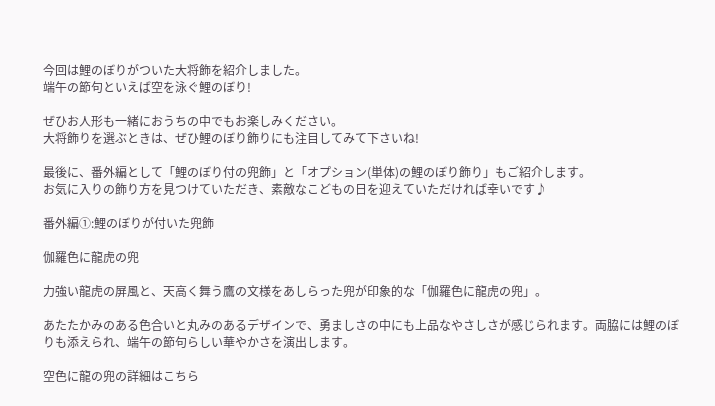今回は鯉のぼりがついた大将飾を紹介しました。
端午の節句といえば空を泳ぐ鯉のぼり!

ぜひお人形も一緒におうちの中でもお楽しみください。
大将飾りを選ぶときは、ぜひ鯉のぼり飾りにも注目してみて下さいね!

最後に、番外編として「鯉のぼり付の兜飾」と「オプション(単体)の鯉のぼり飾り」もご紹介します。
お気に入りの飾り方を見つけていただき、素敵なこどもの日を迎えていただければ幸いです♪

番外編①:鯉のぼりが付いた兜飾

伽羅色に龍虎の兜

力強い龍虎の屏風と、天高く舞う鷹の文様をあしらった兜が印象的な「伽羅色に龍虎の兜」。

あたたかみのある色合いと丸みのあるデザインで、勇ましさの中にも上品なやさしさが感じられます。両脇には鯉のぼりも添えられ、端午の節句らしい華やかさを演出します。

空色に龍の兜の詳細はこちら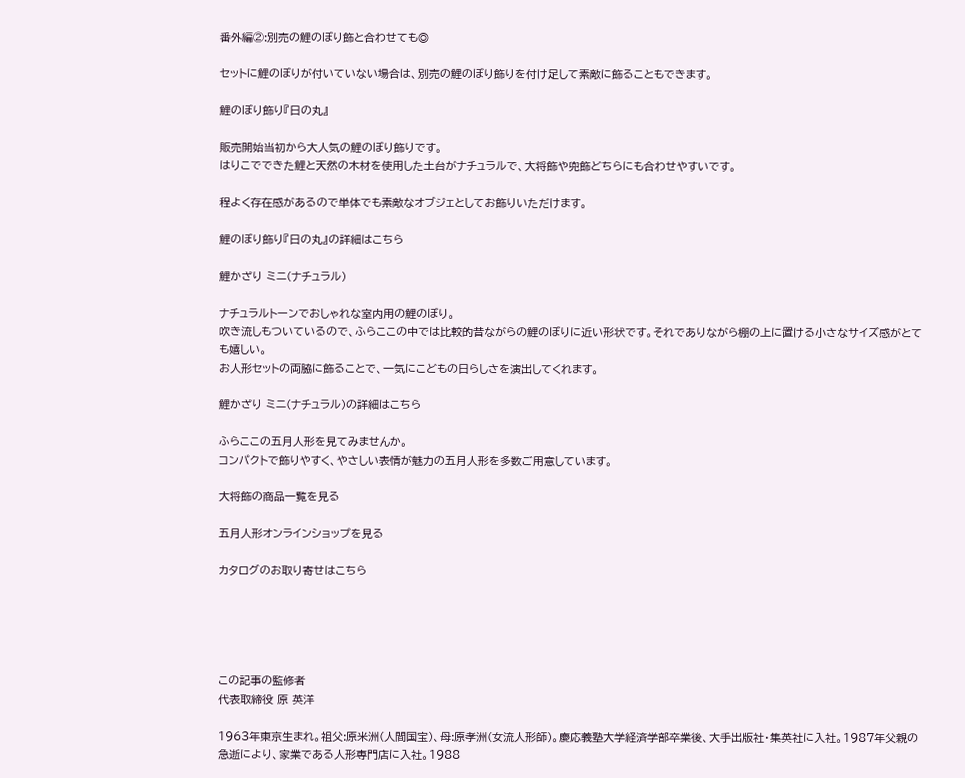番外編②:別売の鯉のぼり飾と合わせても◎

セットに鯉のぼりが付いていない場合は、別売の鯉のぼり飾りを付け足して素敵に飾ることもできます。

鯉のぼり飾り『日の丸』

販売開始当初から大人気の鯉のぼり飾りです。
はりこでできた鯉と天然の木材を使用した土台がナチュラルで、大将飾や兜飾どちらにも合わせやすいです。

程よく存在感があるので単体でも素敵なオブジェとしてお飾りいただけます。

鯉のぼり飾り『日の丸』の詳細はこちら

鯉かざり ミニ(ナチュラル)

ナチュラルトーンでおしゃれな室内用の鯉のぼり。
吹き流しもついているので、ふらここの中では比較的昔ながらの鯉のぼりに近い形状です。それでありながら棚の上に置ける小さなサイズ感がとても嬉しい。
お人形セットの両脇に飾ることで、一気にこどもの日らしさを演出してくれます。

鯉かざり ミニ(ナチュラル)の詳細はこちら

ふらここの五月人形を見てみませんか。
コンパクトで飾りやすく、やさしい表情が魅力の五月人形を多数ご用意しています。

大将飾の商品一覧を見る

五月人形オンラインショップを見る

カタログのお取り寄せはこちら





この記事の監修者
代表取締役 原 英洋

1963年東京生まれ。祖父:原米洲(人間国宝)、母:原孝洲(女流人形師)。慶応義塾大学経済学部卒業後、大手出版社・集英社に入社。1987年父親の急逝により、家業である人形専門店に入社。1988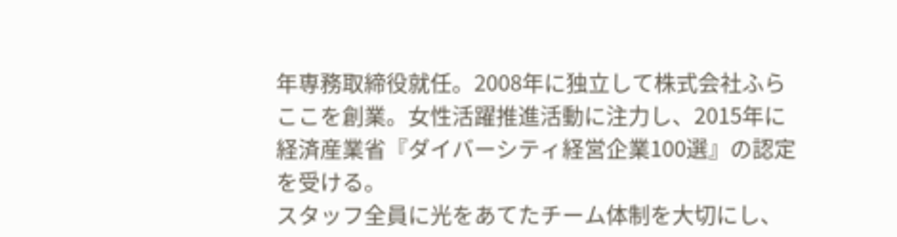年専務取締役就任。2008年に独立して株式会社ふらここを創業。女性活躍推進活動に注力し、2015年に経済産業省『ダイバーシティ経営企業100選』の認定を受ける。
スタッフ全員に光をあてたチーム体制を大切にし、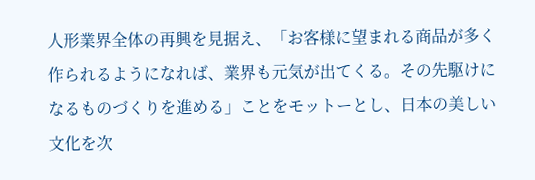人形業界全体の再興を見据え、「お客様に望まれる商品が多く作られるようになれば、業界も元気が出てくる。その先駆けになるものづくりを進める」ことをモットーとし、日本の美しい文化を次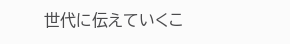世代に伝えていくこ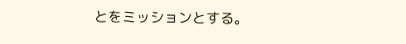とをミッションとする。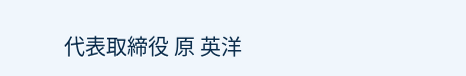代表取締役 原 英洋